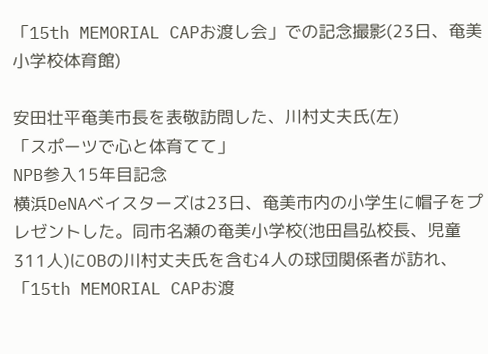「15th MEMORIAL CAPお渡し会」での記念撮影(23日、奄美小学校体育館)

安田壮平奄美市長を表敬訪問した、川村丈夫氏(左)
「スポーツで心と体育てて」
NPB参入15年目記念
横浜DeNAベイスターズは23日、奄美市内の小学生に帽子をプレゼントした。同市名瀬の奄美小学校(池田昌弘校長、児童311人)にOBの川村丈夫氏を含む4人の球団関係者が訪れ、「15th MEMORIAL CAPお渡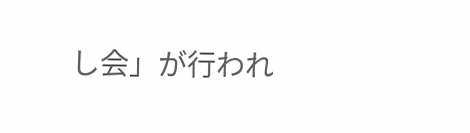し会」が行われ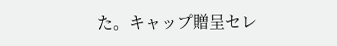た。キャップ贈呈セレ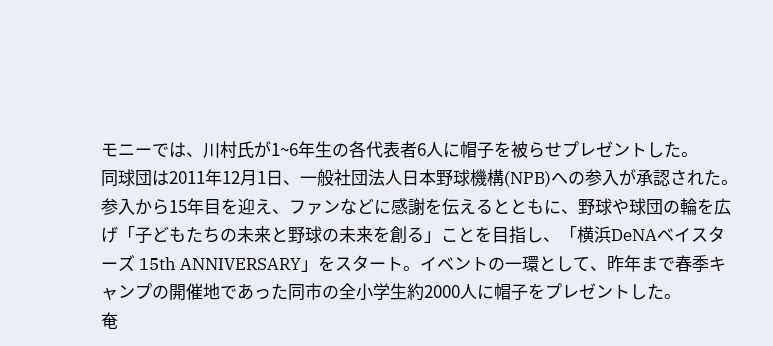モニーでは、川村氏が1~6年生の各代表者6人に帽子を被らせプレゼントした。
同球団は2011年12月1日、一般社団法人日本野球機構(NPB)への参入が承認された。参入から15年目を迎え、ファンなどに感謝を伝えるとともに、野球や球団の輪を広げ「子どもたちの未来と野球の未来を創る」ことを目指し、「横浜DeNAベイスターズ 15th ANNIVERSARY」をスタート。イベントの一環として、昨年まで春季キャンプの開催地であった同市の全小学生約2000人に帽子をプレゼントした。
奄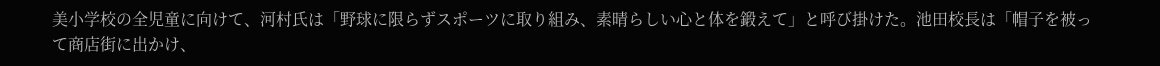美小学校の全児童に向けて、河村氏は「野球に限らずスポーツに取り組み、素晴らしい心と体を鍛えて」と呼び掛けた。池田校長は「帽子を被って商店街に出かけ、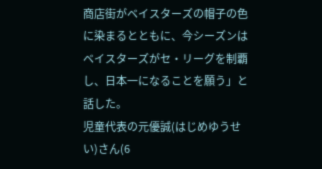商店街がベイスターズの帽子の色に染まるとともに、今シーズンはベイスターズがセ・リーグを制覇し、日本一になることを願う」と話した。
児童代表の元優誠(はじめゆうせい)さん(6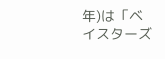年)は「ベイスターズ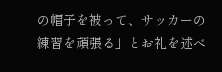の帽子を被って、サッカーの練習を頑張る」とお礼を述べ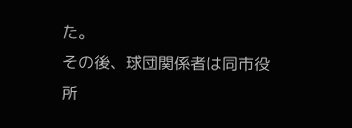た。
その後、球団関係者は同市役所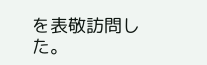を表敬訪問した。